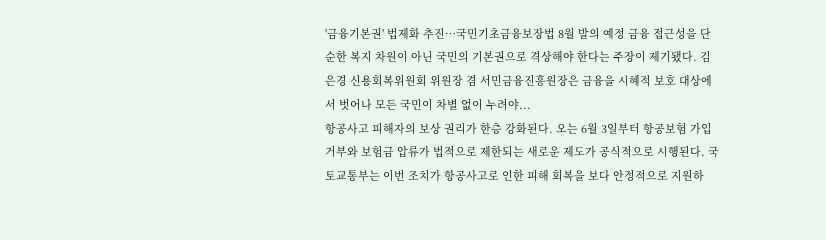'금융기본권' 법제화 추진…국민기초금융보장법 8월 발의 예정 금융 접근성을 단순한 복지 차원이 아닌 국민의 기본권으로 격상해야 한다는 주장이 제기됐다. 김은경 신용회복위원회 위원장 겸 서민금융진흥원장은 금융을 시혜적 보호 대상에서 벗어나 모든 국민이 차별 없이 누려야...
항공사고 피해자의 보상 권리가 한층 강화된다. 오는 6월 3일부터 항공보험 가입 거부와 보험금 압류가 법적으로 제한되는 새로운 제도가 공식적으로 시행된다. 국토교통부는 이번 조치가 항공사고로 인한 피해 회복을 보다 안정적으로 지원하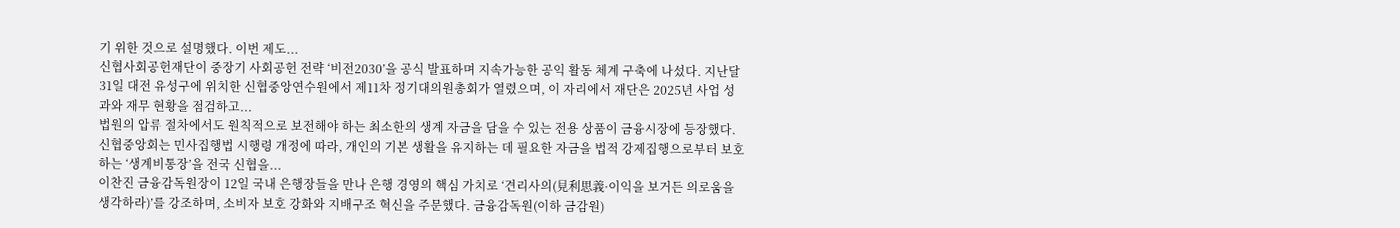기 위한 것으로 설명했다. 이번 제도...
신협사회공헌재단이 중장기 사회공헌 전략 ‘비전2030’을 공식 발표하며 지속가능한 공익 활동 체계 구축에 나섰다. 지난달 31일 대전 유성구에 위치한 신협중앙연수원에서 제11차 정기대의원총회가 열렸으며, 이 자리에서 재단은 2025년 사업 성과와 재무 현황을 점검하고...
법원의 압류 절차에서도 원칙적으로 보전해야 하는 최소한의 생계 자금을 담을 수 있는 전용 상품이 금융시장에 등장했다. 신협중앙회는 민사집행법 시행령 개정에 따라, 개인의 기본 생활을 유지하는 데 필요한 자금을 법적 강제집행으로부터 보호하는 ‘생계비통장’을 전국 신협을...
이찬진 금융감독원장이 12일 국내 은행장들을 만나 은행 경영의 핵심 가치로 ‘견리사의(見利思義·이익을 보거든 의로움을 생각하라)’를 강조하며, 소비자 보호 강화와 지배구조 혁신을 주문했다. 금융감독원(이하 금감원)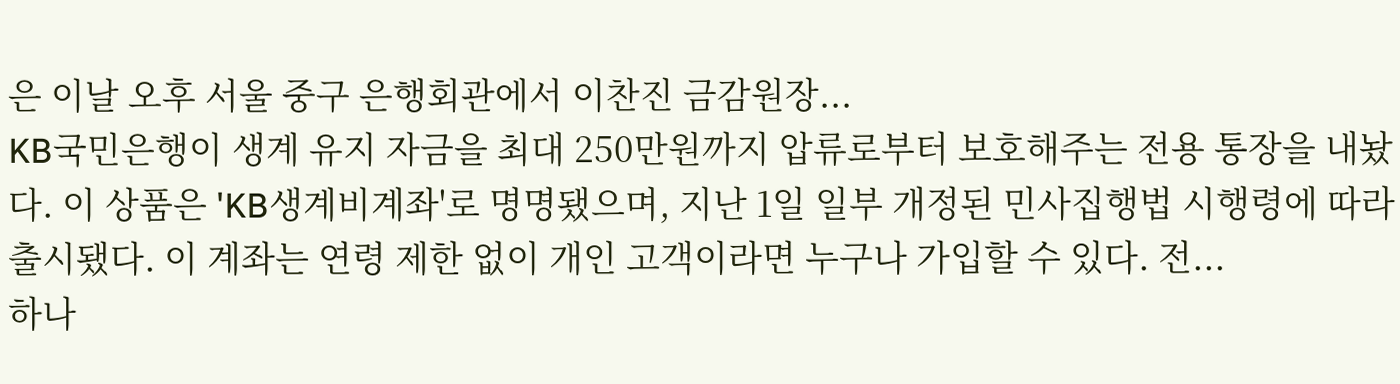은 이날 오후 서울 중구 은행회관에서 이찬진 금감원장...
KB국민은행이 생계 유지 자금을 최대 250만원까지 압류로부터 보호해주는 전용 통장을 내놨다. 이 상품은 'KB생계비계좌'로 명명됐으며, 지난 1일 일부 개정된 민사집행법 시행령에 따라 출시됐다. 이 계좌는 연령 제한 없이 개인 고객이라면 누구나 가입할 수 있다. 전...
하나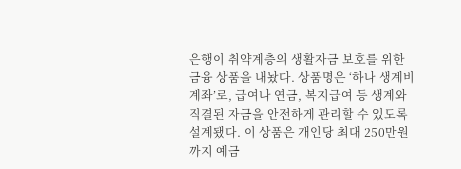은행이 취약계층의 생활자금 보호를 위한 금융 상품을 내놨다. 상품명은 ‘하나 생계비계좌’로, 급여나 연금, 복지급여 등 생계와 직결된 자금을 안전하게 관리할 수 있도록 설계됐다. 이 상품은 개인당 최대 250만원까지 예금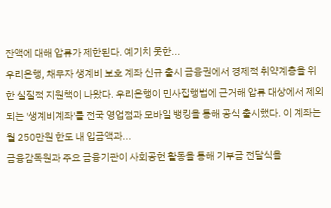잔액에 대해 압류가 제한된다. 예기치 못한...
우리은행, 채무자 생계비 보호 계좌 신규 출시 금융권에서 경제적 취약계층을 위한 실질적 지원책이 나왔다. 우리은행이 민사집행법에 근거해 압류 대상에서 제외되는 '생계비계좌'를 전국 영업점과 모바일 뱅킹을 통해 공식 출시했다. 이 계좌는 월 250만원 한도 내 입금액과...
금융감독원과 주요 금융기관이 사회공헌 활동을 통해 기부금 전달식을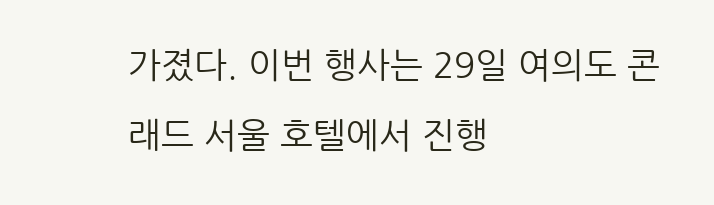가졌다. 이번 행사는 29일 여의도 콘래드 서울 호텔에서 진행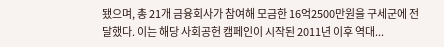됐으며, 총 21개 금융회사가 참여해 모금한 16억2500만원을 구세군에 전달했다. 이는 해당 사회공헌 캠페인이 시작된 2011년 이후 역대...